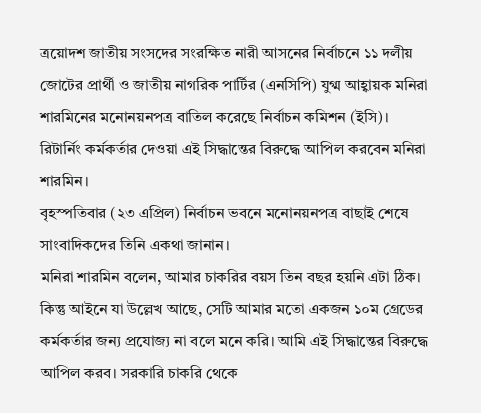ত্রয়োদশ জাতীয় সংসদের সংরক্ষিত নারী আসনের নির্বাচনে ১১ দলীয় জোটের প্রার্থী ও জাতীয় নাগরিক পার্টির (এনসিপি) যুগ্ম আহ্বায়ক মনিরা শারমিনের মনোনয়নপত্র বাতিল করেছে নির্বাচন কমিশন (ইসি)। রিটার্নিং কর্মকর্তার দেওয়া এই সিদ্ধান্তের বিরুদ্ধে আপিল করবেন মনিরা শারমিন।
বৃহস্পতিবার (২৩ এপ্রিল) নির্বাচন ভবনে মনোনয়নপত্র বাছাই শেষে সাংবাদিকদের তিনি একথা জানান।
মনিরা শারমিন বলেন, আমার চাকরির বয়স তিন বছর হয়নি এটা ঠিক। কিন্তু আইনে যা উল্লেখ আছে, সেটি আমার মতো একজন ১০ম গ্রেডের কর্মকর্তার জন্য প্রযোজ্য না বলে মনে করি। আমি এই সিদ্ধান্তের বিরুদ্ধে আপিল করব। সরকারি চাকরি থেকে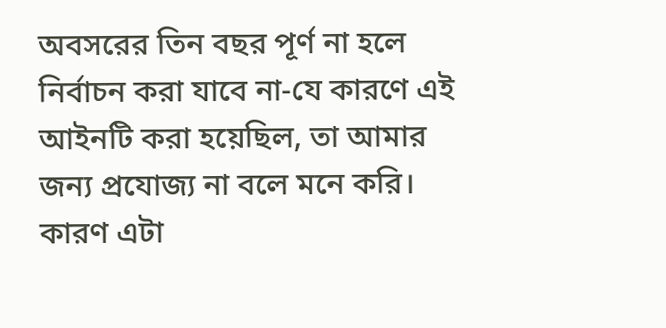অবসরের তিন বছর পূর্ণ না হলে নির্বাচন করা যাবে না-যে কারণে এই আইনটি করা হয়েছিল, তা আমার জন্য প্রযোজ্য না বলে মনে করি। কারণ এটা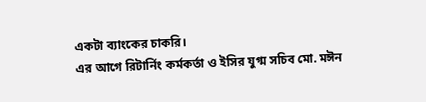একটা ব্যাংকের চাকরি।
এর আগে রিটার্নিং কর্মকর্তা ও ইসির যুগ্ম সচিব মো. মঈন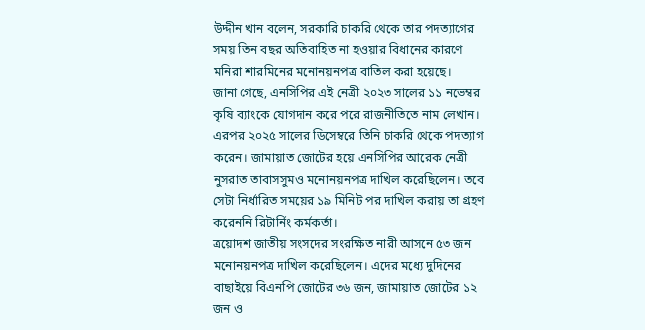উদ্দীন খান বলেন, সরকারি চাকরি থেকে তার পদত্যাগের সময় তিন বছর অতিবাহিত না হওয়ার বিধানের কারণে মনিরা শারমিনের মনোনয়নপত্র বাতিল করা হয়েছে।
জানা গেছে, এনসিপির এই নেত্রী ২০২৩ সালের ১১ নভেম্বর কৃষি ব্যাংকে যোগদান করে পরে রাজনীতিতে নাম লেখান। এরপর ২০২৫ সালের ডিসেম্বরে তিনি চাকরি থেকে পদত্যাগ করেন। জামায়াত জোটের হয়ে এনসিপির আরেক নেত্রী নুসরাত তাবাসসুমও মনোনয়নপত্র দাখিল করেছিলেন। তবে সেটা নির্ধারিত সময়ের ১৯ মিনিট পর দাখিল করায় তা গ্রহণ করেননি রিটার্নিং কর্মকর্তা।
ত্রয়োদশ জাতীয় সংসদের সংরক্ষিত নারী আসনে ৫৩ জন মনোনয়নপত্র দাখিল করেছিলেন। এদের মধ্যে দুদিনের বাছাইয়ে বিএনপি জোটের ৩৬ জন, জামায়াত জোটের ১২ জন ও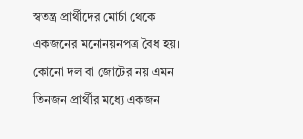স্বতন্ত্র প্রার্থীদের মোর্চা থেকে একজনের মনোনয়নপত্র বৈধ হয়। কোনো দল বা জোটের নয় এমন তিনজন প্রার্থীর মধ্যে একজন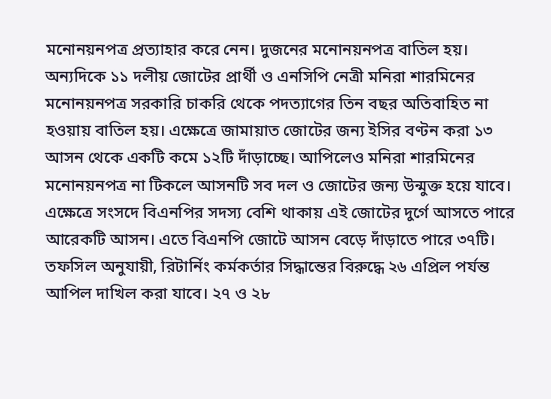মনোনয়নপত্র প্রত্যাহার করে নেন। দুজনের মনোনয়নপত্র বাতিল হয়।
অন্যদিকে ১১ দলীয় জোটের প্রার্থী ও এনসিপি নেত্রী মনিরা শারমিনের মনোনয়নপত্র সরকারি চাকরি থেকে পদত্যাগের তিন বছর অতিবাহিত না হওয়ায় বাতিল হয়। এক্ষেত্রে জামায়াত জোটের জন্য ইসির বণ্টন করা ১৩ আসন থেকে একটি কমে ১২টি দাঁড়াচ্ছে। আপিলেও মনিরা শারমিনের মনোনয়নপত্র না টিকলে আসনটি সব দল ও জোটের জন্য উন্মুক্ত হয়ে যাবে। এক্ষেত্রে সংসদে বিএনপির সদস্য বেশি থাকায় এই জোটের দুর্গে আসতে পারে আরেকটি আসন। এতে বিএনপি জোটে আসন বেড়ে দাঁড়াতে পারে ৩৭টি।
তফসিল অনুযায়ী, রিটার্নিং কর্মকর্তার সিদ্ধান্তের বিরুদ্ধে ২৬ এপ্রিল পর্যন্ত আপিল দাখিল করা যাবে। ২৭ ও ২৮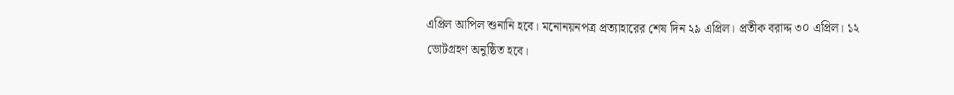এপ্রিল আপিল শুনানি হবে। মনোনয়নপত্র প্রত্যাহারের শেষ দিন ২৯ এপ্রিল। প্রতীক বরাদ্দ ৩০ এপ্রিল। ১২ ভোটগ্রহণ অনুষ্ঠিত হবে।